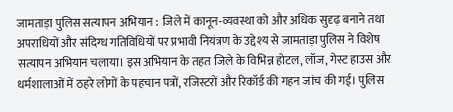जामताड़ा पुलिस सत्यापन अभियान : जिले में कानून-व्यवस्था को और अधिक सुदृढ़ बनाने तथा अपराधियों और संदिग्ध गतिविधियों पर प्रभावी नियंत्रण के उद्देश्य से जामताड़ा पुलिस ने विशेष सत्यापन अभियान चलाया। इस अभियान के तहत जिले के विभिन्न होटल, लॉज, गेस्ट हाउस और धर्मशालाओं में ठहरे लोगों के पहचान पत्रों, रजिस्टरों और रिकॉर्ड की गहन जांच की गई। पुलिस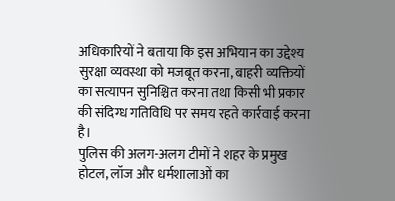अधिकारियों ने बताया कि इस अभियान का उद्देश्य सुरक्षा व्यवस्था को मजबूत करना, बाहरी व्यक्तियों का सत्यापन सुनिश्चित करना तथा किसी भी प्रकार की संदिग्ध गतिविधि पर समय रहते कार्रवाई करना है।
पुलिस की अलग-अलग टीमों ने शहर के प्रमुख होटल, लॉज और धर्मशालाओं का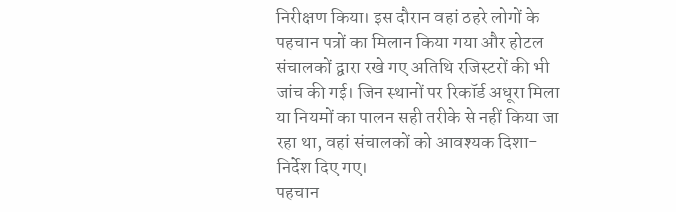निरीक्षण किया। इस दौरान वहां ठहरे लोगों के पहचान पत्रों का मिलान किया गया और होटल संचालकों द्वारा रखे गए अतिथि रजिस्टरों की भी जांच की गई। जिन स्थानों पर रिकॉर्ड अधूरा मिला या नियमों का पालन सही तरीके से नहीं किया जा रहा था, वहां संचालकों को आवश्यक दिशा-निर्देश दिए गए।
पहचान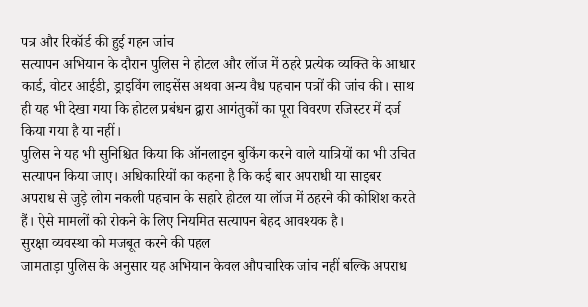पत्र और रिकॉर्ड की हुई गहन जांच
सत्यापन अभियान के दौरान पुलिस ने होटल और लॉज में ठहरे प्रत्येक व्यक्ति के आधार कार्ड, वोटर आईडी, ड्राइविंग लाइसेंस अथवा अन्य वैध पहचान पत्रों की जांच की। साथ ही यह भी देखा गया कि होटल प्रबंधन द्वारा आगंतुकों का पूरा विवरण रजिस्टर में दर्ज किया गया है या नहीं।
पुलिस ने यह भी सुनिश्चित किया कि ऑनलाइन बुकिंग करने वाले यात्रियों का भी उचित सत्यापन किया जाए। अधिकारियों का कहना है कि कई बार अपराधी या साइबर अपराध से जुड़े लोग नकली पहचान के सहारे होटल या लॉज में ठहरने की कोशिश करते हैं। ऐसे मामलों को रोकने के लिए नियमित सत्यापन बेहद आवश्यक है।
सुरक्षा व्यवस्था को मजबूत करने की पहल
जामताड़ा पुलिस के अनुसार यह अभियान केवल औपचारिक जांच नहीं बल्कि अपराध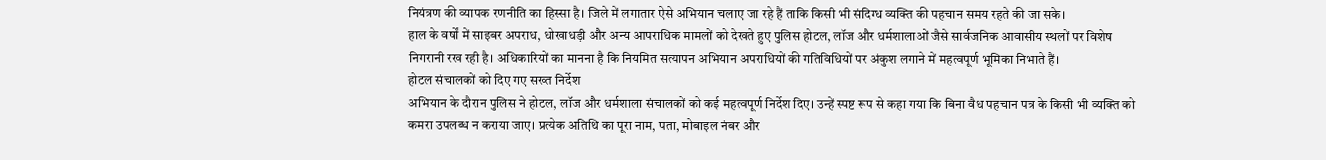नियंत्रण की व्यापक रणनीति का हिस्सा है। जिले में लगातार ऐसे अभियान चलाए जा रहे हैं ताकि किसी भी संदिग्ध व्यक्ति की पहचान समय रहते की जा सके।
हाल के वर्षों में साइबर अपराध, धोखाधड़ी और अन्य आपराधिक मामलों को देखते हुए पुलिस होटल, लॉज और धर्मशालाओं जैसे सार्वजनिक आवासीय स्थलों पर विशेष निगरानी रख रही है। अधिकारियों का मानना है कि नियमित सत्यापन अभियान अपराधियों की गतिविधियों पर अंकुश लगाने में महत्वपूर्ण भूमिका निभाते हैं।
होटल संचालकों को दिए गए सख्त निर्देश
अभियान के दौरान पुलिस ने होटल, लॉज और धर्मशाला संचालकों को कई महत्वपूर्ण निर्देश दिए। उन्हें स्पष्ट रूप से कहा गया कि बिना वैध पहचान पत्र के किसी भी व्यक्ति को कमरा उपलब्ध न कराया जाए। प्रत्येक अतिथि का पूरा नाम, पता, मोबाइल नंबर और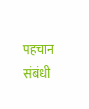पहचान संबंधी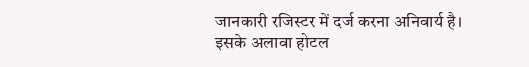जानकारी रजिस्टर में दर्ज करना अनिवार्य है।
इसके अलावा होटल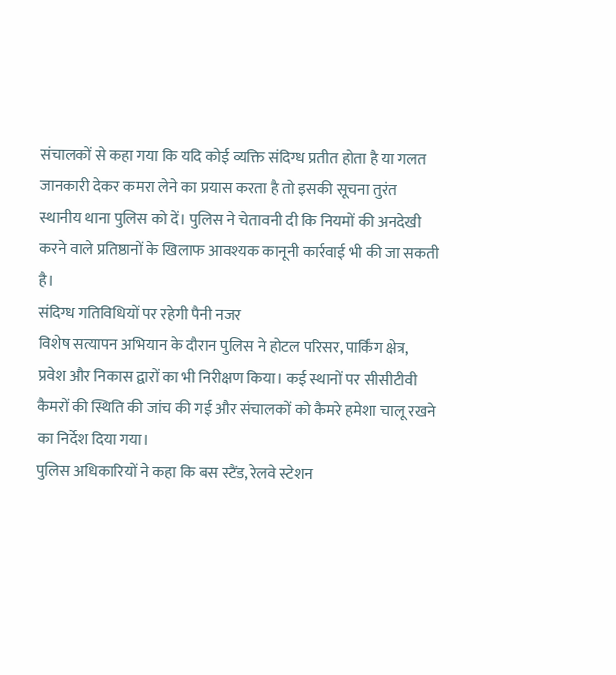संचालकों से कहा गया कि यदि कोई व्यक्ति संदिग्ध प्रतीत होता है या गलत जानकारी देकर कमरा लेने का प्रयास करता है तो इसकी सूचना तुरंत स्थानीय थाना पुलिस को दें। पुलिस ने चेतावनी दी कि नियमों की अनदेखी करने वाले प्रतिष्ठानों के खिलाफ आवश्यक कानूनी कार्रवाई भी की जा सकती है।
संदिग्ध गतिविधियों पर रहेगी पैनी नजर
विशेष सत्यापन अभियान के दौरान पुलिस ने होटल परिसर, पार्किंग क्षेत्र, प्रवेश और निकास द्वारों का भी निरीक्षण किया। कई स्थानों पर सीसीटीवी कैमरों की स्थिति की जांच की गई और संचालकों को कैमरे हमेशा चालू रखने का निर्देश दिया गया।
पुलिस अधिकारियों ने कहा कि बस स्टैंड, रेलवे स्टेशन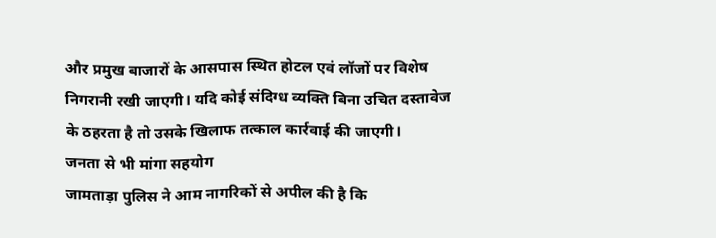और प्रमुख बाजारों के आसपास स्थित होटल एवं लॉजों पर विशेष निगरानी रखी जाएगी। यदि कोई संदिग्ध व्यक्ति बिना उचित दस्तावेज के ठहरता है तो उसके खिलाफ तत्काल कार्रवाई की जाएगी।
जनता से भी मांगा सहयोग
जामताड़ा पुलिस ने आम नागरिकों से अपील की है कि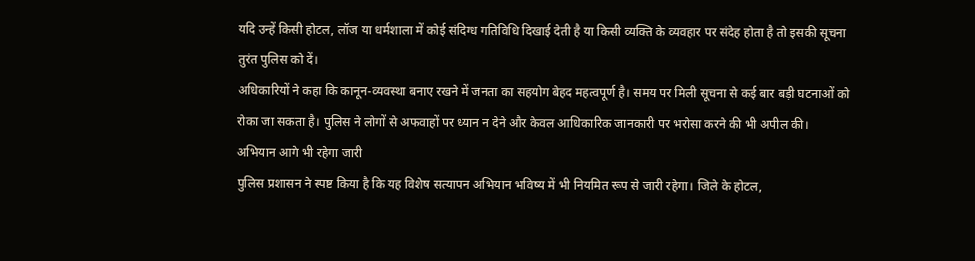यदि उन्हें किसी होटल, लॉज या धर्मशाला में कोई संदिग्ध गतिविधि दिखाई देती है या किसी व्यक्ति के व्यवहार पर संदेह होता है तो इसकी सूचना तुरंत पुलिस को दें।
अधिकारियों ने कहा कि कानून-व्यवस्था बनाए रखने में जनता का सहयोग बेहद महत्वपूर्ण है। समय पर मिली सूचना से कई बार बड़ी घटनाओं को रोका जा सकता है। पुलिस ने लोगों से अफवाहों पर ध्यान न देने और केवल आधिकारिक जानकारी पर भरोसा करने की भी अपील की।
अभियान आगे भी रहेगा जारी
पुलिस प्रशासन ने स्पष्ट किया है कि यह विशेष सत्यापन अभियान भविष्य में भी नियमित रूप से जारी रहेगा। जिले के होटल,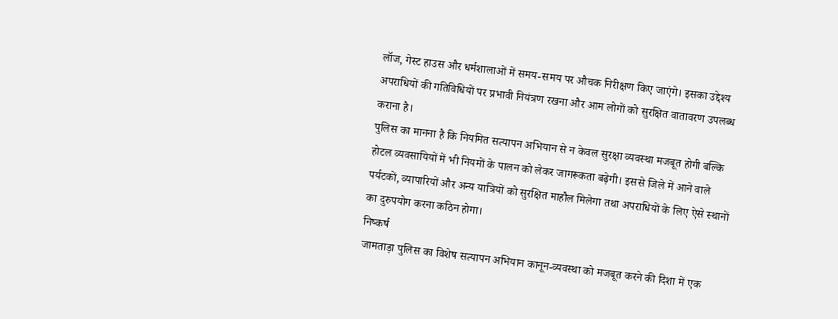लॉज, गेस्ट हाउस और धर्मशालाओं में समय-समय पर औचक निरीक्षण किए जाएंगे। इसका उद्देश्य अपराधियों की गतिविधियों पर प्रभावी नियंत्रण रखना और आम लोगों को सुरक्षित वातावरण उपलब्ध कराना है।
पुलिस का मानना है कि नियमित सत्यापन अभियान से न केवल सुरक्षा व्यवस्था मजबूत होगी बल्कि होटल व्यवसायियों में भी नियमों के पालन को लेकर जागरूकता बढ़ेगी। इससे जिले में आने वाले पर्यटकों, व्यापारियों और अन्य यात्रियों को सुरक्षित माहौल मिलेगा तथा अपराधियों के लिए ऐसे स्थानों का दुरुपयोग करना कठिन होगा।
निष्कर्ष
जामताड़ा पुलिस का विशेष सत्यापन अभियान कानून-व्यवस्था को मजबूत करने की दिशा में एक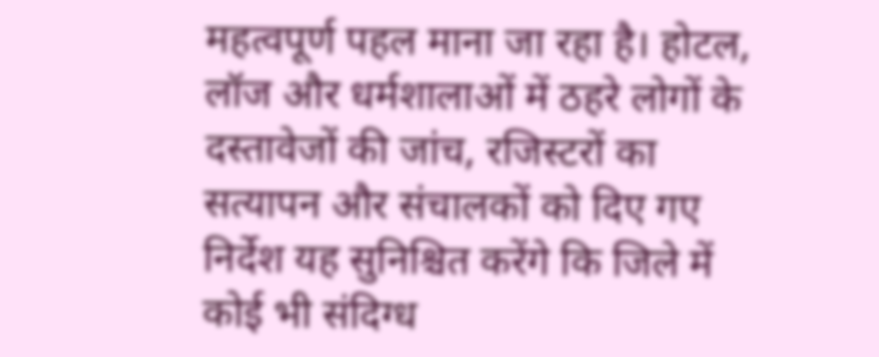महत्वपूर्ण पहल माना जा रहा है। होटल, लॉज और धर्मशालाओं में ठहरे लोगों के दस्तावेजों की जांच, रजिस्टरों का सत्यापन और संचालकों को दिए गए निर्देश यह सुनिश्चित करेंगे कि जिले में कोई भी संदिग्ध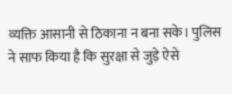व्यक्ति आसानी से ठिकाना न बना सके। पुलिस ने साफ किया है कि सुरक्षा से जुड़े ऐसे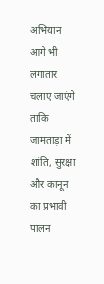अभियान आगे भी लगातार चलाए जाएंगे ताकि जामताड़ा में शांति, सुरक्षा और कानून का प्रभावी पालन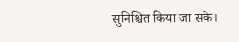सुनिश्चित किया जा सके।